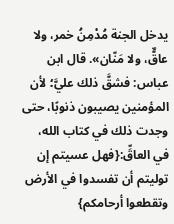يدخل الجنة مُدْمِنُ خمر، ولا عاقٌّ، ولا مَنّان». قال ابن عباس: فشقَّ ذلك عليَّ؛ لأن المؤمنين يصيبون ذنوبًا، حتى وجدت ذلك في كتاب الله، في العاقِّ:{فهل عسيتم إن توليتم أن تفسدوا في الأرض وتقطعوا أرحامكم}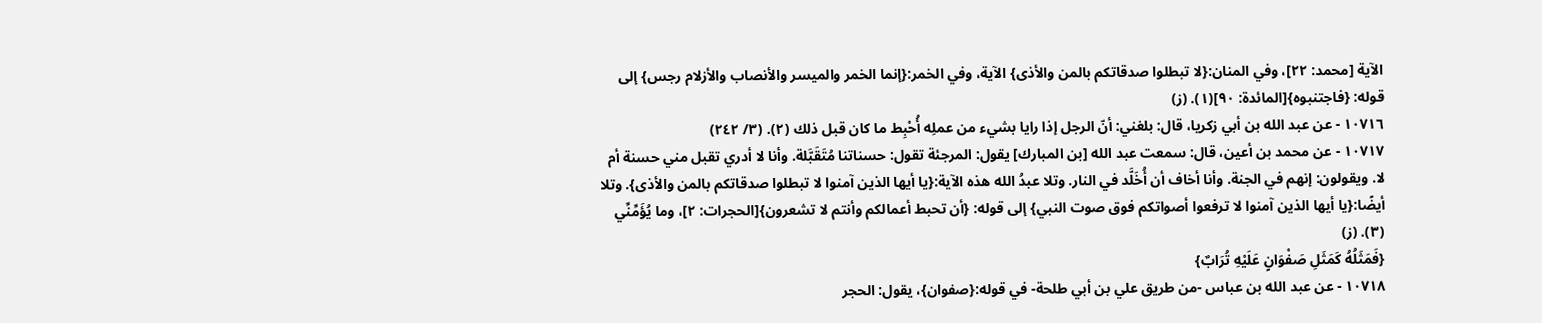الآية [محمد: ٢٢]، وفي المنان:{لا تبطلوا صدقاتكم بالمن والأذى} الآية، وفي الخمر:{إنما الخمر والميسر والأنصاب والأزلام رجس} إلى قوله: {فاجتنبوه}[المائدة: ٩٠](١). (ز)
١٠٧١٦ - عن عبد الله بن أبي زكريا، قال: بلغني: أنّ الرجل إذا رايا بشيء من عملِه أُحْبِط ما كان قبل ذلك (٢). (٣/ ٢٤٢)
١٠٧١٧ - عن محمد بن أعين، قال: سمعت عبد الله [بن المبارك] يقول: المرجئة تقول: حسناتنا مُتَقَبَّلة. وأنا لا أدري تقبل مني حسنة أم لا. ويقولون: إنهم في الجنة. وأنا أخاف أن أُخَلَّد في النار. وتلا عبدُ الله هذه الآية:{يا أيها الذين آمنوا لا تبطلوا صدقاتكم بالمن والأذى}. وتلا أيضًا:{يا أيها الذين آمنوا لا ترفعوا أصواتكم فوق صوت النبي} إلى قوله: {أن تحبط أعمالكم وأنتم لا تشعرون}[الحجرات: ٢]، وما يُؤَمِّنِّي (٣). (ز)
{فَمَثَلُهُ كَمَثَلِ صَفْوَانٍ عَلَيْهِ تُرَابٌ}
١٠٧١٨ - عن عبد الله بن عباس -من طريق علي بن أبي طلحة- في قوله:{صفوان}، يقول: الحجر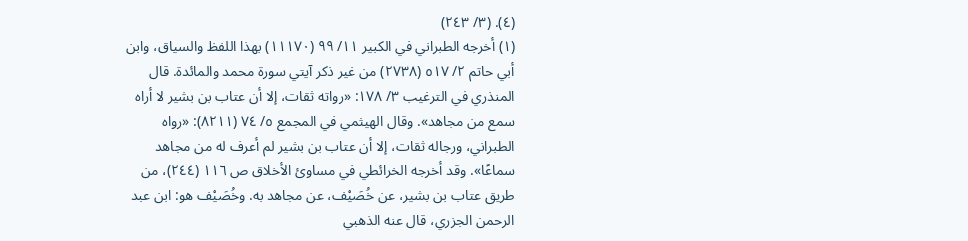(٤). (٣/ ٢٤٣)
(١) أخرجه الطبراني في الكبير ١١/ ٩٩ (١١١٧٠) بهذا اللفظ والسياق، وابن أبي حاتم ٢/ ٥١٧ (٢٧٣٨) من غير ذكر آيتي سورة محمد والمائدة. قال المنذري في الترغيب ٣/ ١٧٨: «رواته ثقات، إلا أن عتاب بن بشير لا أراه سمع من مجاهد». وقال الهيثمي في المجمع ٥/ ٧٤ (٨٢١١): «رواه الطبراني، ورجاله ثقات، إلا أن عتاب بن بشير لم أعرف له من مجاهد سماعًا». وقد أخرجه الخرائطي في مساوئ الأخلاق ص ١١٦ (٢٤٤)، من طريق عتاب بن بشير، عن خُصَيْف، عن مجاهد به. وخُصَيْف هو: ابن عبد الرحمن الجزري، قال عنه الذهبي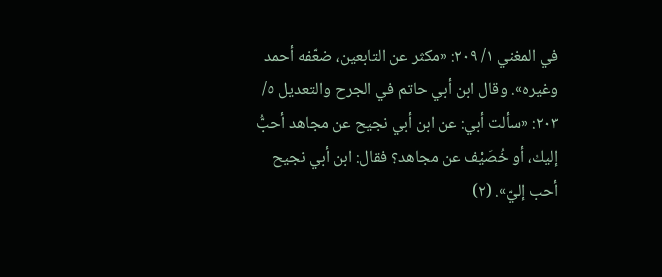في المغني ١/ ٢٠٩: «مكثر عن التابعين، ضعّفه أحمد وغيره». وقال ابن أبي حاتم في الجرح والتعديل ٥/ ٢٠٣: «سألت أبي: عن ابن أبي نجيح عن مجاهد أحبُّ إليك، أو خُصَيْف عن مجاهد؟ فقال: ابن أبي نجيح أحب إليّ». (٢)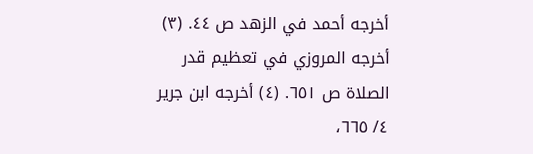أخرجه أحمد في الزهد ص ٤٤. (٣) أخرجه المروزي في تعظيم قدر الصلاة ص ٦٥١. (٤) أخرجه ابن جرير ٤/ ٦٦٥،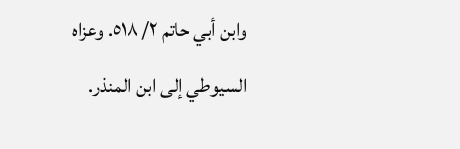وابن أبي حاتم ٢/ ٥١٨. وعزاه السيوطي إلى ابن المنذر.